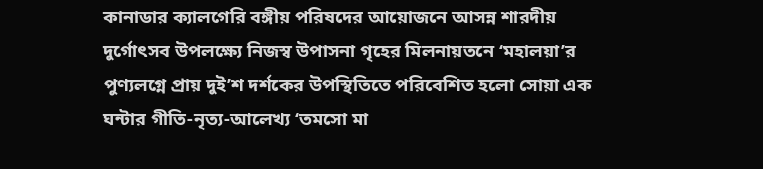কানাডার ক্যালগেরি বঙ্গীয় পরিষদের আয়োজনে আসন্ন শারদীয় দুর্গোৎসব উপলক্ষ্যে নিজস্ব উপাসনা গৃহের মিলনায়তনে ‘মহালয়া’র পুণ্যলগ্নে প্রায় দুই’শ দর্শকের উপস্থিতিতে পরিবেশিত হলো সোয়া এক ঘন্টার গীতি-নৃত্য-আলেখ্য ‘তমসো মা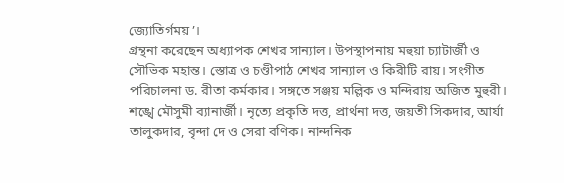জ্যোতির্গময়’।
গ্রন্থনা করেছেন অধ্যাপক শেখর সান্যাল। উপস্থাপনায় মহুয়া চ্যাটার্জী ও সৌভিক মহান্ত। স্তোত্র ও চণ্ডীপাঠ শেখর সান্যাল ও কিরীটি রায়। সংগীত পরিচালনা ড. রীতা কর্মকার। সঙ্গতে সঞ্জয় মল্লিক ও মন্দিরায় অজিত মুহুরী। শঙ্খে মৌসুমী ব্যানার্জী। নৃত্যে প্রকৃতি দত্ত, প্রার্থনা দত্ত, জয়তী সিকদার, আর্যা তালুকদার, বৃন্দা দে ও সেরা বণিক। নান্দনিক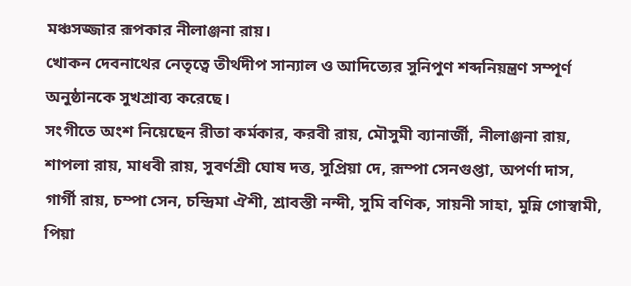মঞ্চসজ্জার রূপকার নীলাঞ্জনা রায়।
খোকন দেবনাথের নেতৃত্বে তীর্থদীপ সান্যাল ও আদিত্যের সুনিপুণ শব্দনিয়ন্ত্রণ সম্পূর্ণ অনুষ্ঠানকে সুখশ্রাব্য করেছে।
সংগীতে অংশ নিয়েছেন রীতা কর্মকার, করবী রায়, মৌসুমী ব্যানার্জী, নীলাঞ্জনা রায়, শাপলা রায়, মাধবী রায়, সুবর্ণশ্রী ঘোষ দত্ত, সুপ্রিয়া দে, রূম্পা সেনগুপ্তা, অপর্ণা দাস, গার্গী রায়, চম্পা সেন, চন্দ্রিমা ঐশী, শ্রাবস্তী নন্দী, সুমি বণিক, সায়নী সাহা, মুন্নি গোস্বামী, পিয়া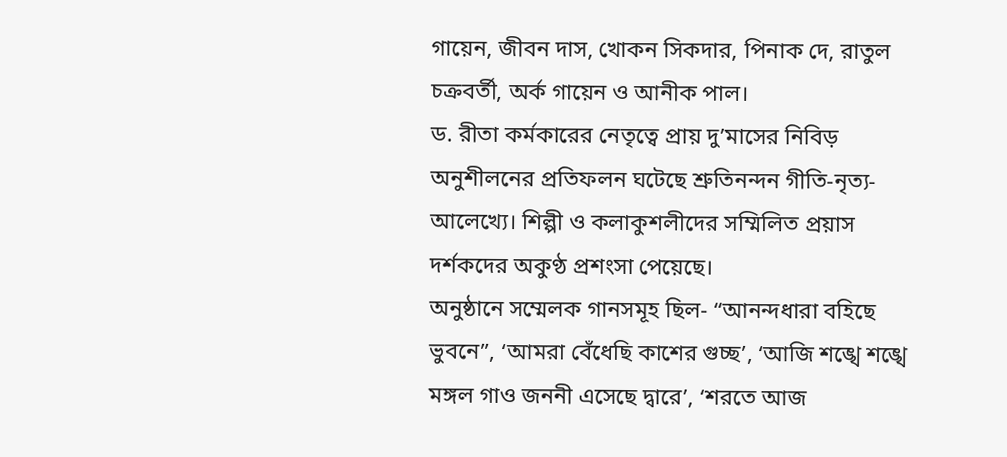গায়েন, জীবন দাস, খোকন সিকদার, পিনাক দে, রাতুল চক্রবর্তী, অর্ক গায়েন ও আনীক পাল।
ড. রীতা কর্মকারের নেতৃত্বে প্রায় দু’মাসের নিবিড় অনুশীলনের প্রতিফলন ঘটেছে শ্রুতিনন্দন গীতি-নৃত্য-আলেখ্যে। শিল্পী ও কলাকুশলীদের সম্মিলিত প্রয়াস দর্শকদের অকুণ্ঠ প্রশংসা পেয়েছে।
অনুষ্ঠানে সম্মেলক গানসমূহ ছিল- “আনন্দধারা বহিছে ভুবনে”, ‘আমরা বেঁধেছি কাশের গুচ্ছ’, ‘আজি শঙ্খে শঙ্খে মঙ্গল গাও জননী এসেছে দ্বারে’, ‘শরতে আজ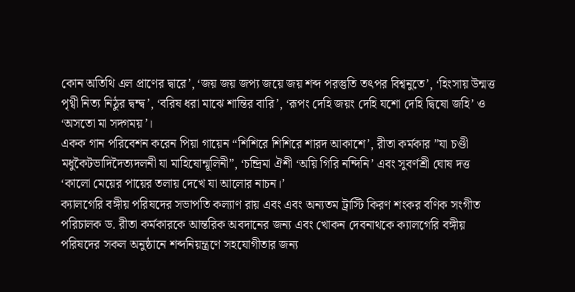কোন অতিথি এল প্রাণের দ্বারে’, ‘জয় জয় জপ্য জয়ে জয় শব্দ পরস্তুতি তৎপর বিশ্বনুতে’, ‘হিংসায় উন্মত্ত পৃথ্বী নিত্য নিঠুর দ্বন্দ্ব’, ‘বরিষ ধরা মাঝে শান্তির বারি’, ‘রূপং দেহি জয়ং দেহি যশো দেহি দ্বিষো জহি’ ও ‘অসতো মা সদ্গময়’।
একক গান পরিবেশন করেন পিয়া গায়েন “শিশিরে শিশিরে শারদ আকাশে’, রীতা কর্মকার ”যা চণ্ডী মধুকৈটভাদিদৈত্যদলনী যা মাহিষোন্মূলিনী”, ‘চন্দ্রিমা ঐশী ‘অয়ি গিরি নন্দিনি’ এবং সুবর্ণশ্রী ঘোষ দত্ত ‘কালো মেয়ের পায়ের তলায় দেখে যা আলোর নাচন।’
ক্যালগেরি বঙ্গীয় পরিষদের সভাপতি কল্যাণ রায় এবং এবং অন্যতম ট্রাস্টি কিরণ শংকর বণিক সংগীত পরিচালক ড. রীতা কর্মকারকে আন্তরিক অবদানের জন্য এবং খোকন দেবনাথকে ক্যালগেরি বঙ্গীয় পরিষদের সকল অনুষ্ঠানে শব্দনিয়ন্ত্রণে সহযোগীতার জন্য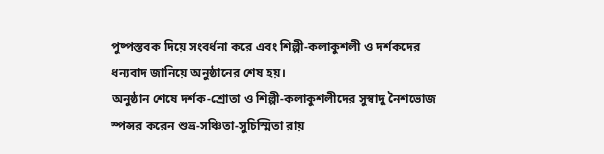পুষ্পস্তবক দিয়ে সংবর্ধনা করে এবং শিল্পী-কলাকুশলী ও দর্শকদের ধন্যবাদ জানিয়ে অনুষ্ঠানের শেষ হয়।
অনুষ্ঠান শেষে দর্শক-শ্রোতা ও শিল্পী-কলাকুশলীদের সুস্বাদু নৈশভোজ স্পন্সর করেন শুভ্র-সঞ্চিতা-সুচিস্মিতা রায়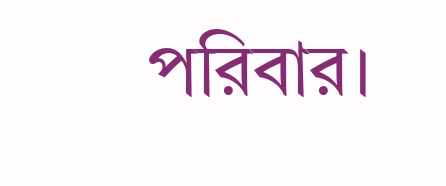পরিবার।